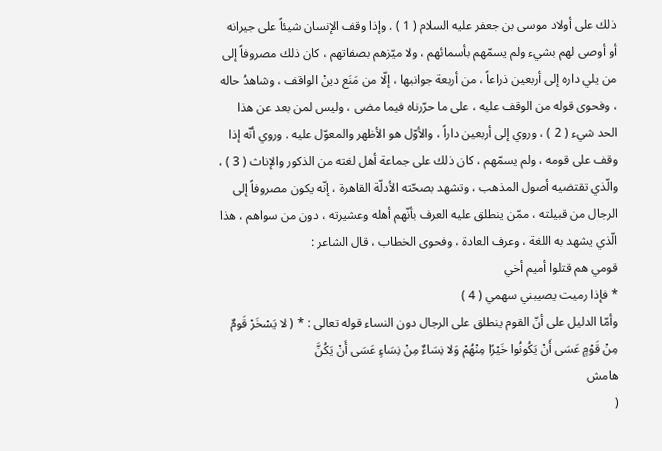ذلك على أولاد موسى بن جعفر عليه السلام ( 1 ) . وإذا وقف الإنسان شيئاً على جيرانه أو أوصى لهم بشيء ولم يسمّهم بأسمائهم ، ولا ميّزهم بصفاتهم ، كان ذلك مصروفاً إلى من يلي داره إلى أربعين ذراعاً ، من أربعة جوانبها ، إلّا من مَنَع دينْ الواقف ، وشاهدُ حاله ، وفحوى قوله من الوقف عليه ، على ما حرّرناه فيما مضى ، وليس لمن بعد عن هذا الحد شيء ( 2 ) ، وروي إلى أربعين داراً ، والأوّل هو الأظهر والمعوّل عليه . وروي أنّه إذا وقف على قومه ، ولم يسمّهم ، كان ذلك على جماعة أهل لغته من الذكور والإناث ( 3 ) ، والّذي تقتضيه أصول المذهب ، وتشهد بصحّته الأدلّة القاهرة ، إنّه يكون مصروفاً إلى الرجال من قبيلته ، ممّن ينطلق عليه العرف بأنّهم أهله وعشيرته ، دون من سواهم ، هذا الّذي يشهد به اللغة ، وعرف العادة ، وفحوى الخطاب ، قال الشاعر :
قومي هم قتلوا أميم أخي
* فإذا رميت يصيبني سهمي ( 4 )
وأمّا الدليل على أنّ القوم ينطلق على الرجال دون النساء قوله تعالى : * ( لا يَسْخَرْ قَومٌ مِنْ قَوْمٍ عَسَى أَنْ يَكُونُوا خَيْرًا مِنْهُمْ وَلا نِسَاءٌ مِنْ نِسَاءٍ عَسَى أَنْ يَكُنَّ
هامش
(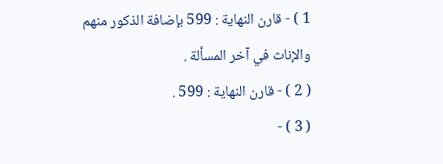1 ) - قارن النهاية : 599 بإضافة الذكور منهم والإناث في آخر المسألة .
( 2 ) - قارن النهاية : 599 .
( 3 ) -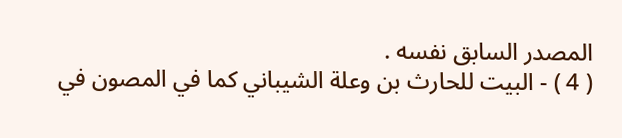المصدر السابق نفسه .
( 4 ) - البيت للحارث بن وعلة الشيباني كما في المصون في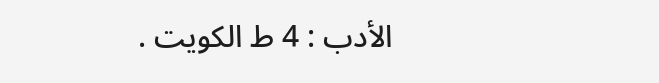الأدب : 4 ط الكويت .